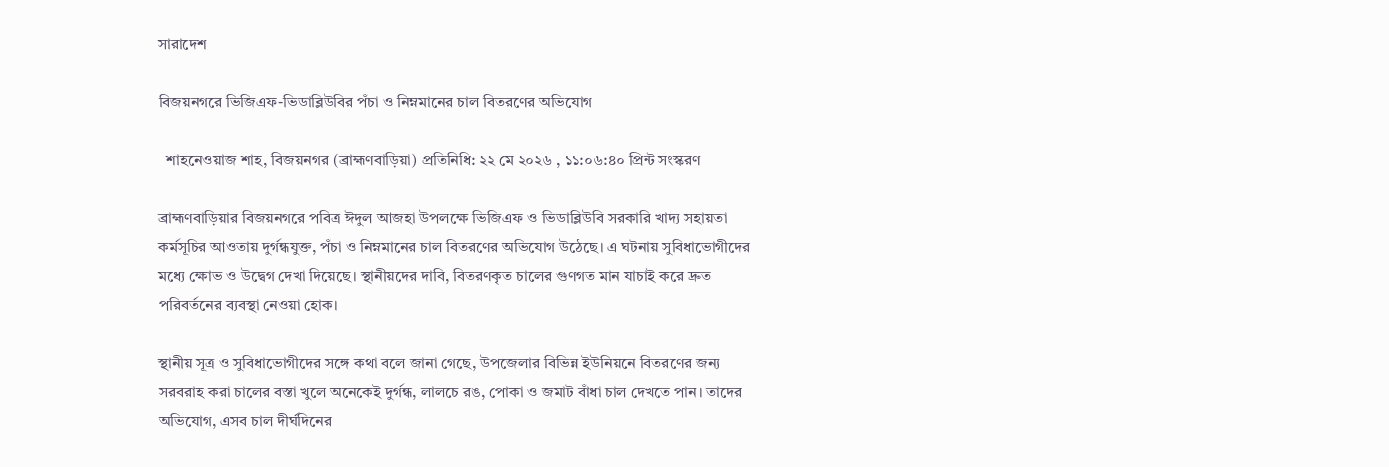সারাদেশ

বিজয়নগরে ভিজিএফ-ভিডাব্লিউবির পঁচা ও নিম্নমানের চাল বিতরণের অভিযোগ

  শাহনেওয়াজ শাহ, বিজয়নগর (ব্রাহ্মণবাড়িয়া) প্রতিনিধি: ২২ মে ২০২৬ , ১১:০৬:৪০ প্রিন্ট সংস্করণ

ব্রাহ্মণবাড়িয়ার বিজয়নগরে পবিত্র ঈদুল আজহা উপলক্ষে ভিজিএফ ও ভিডাব্লিউবি সরকারি খাদ্য সহায়তা কর্মসূচির আওতায় দুর্গন্ধযুক্ত, পঁচা ও নিম্নমানের চাল বিতরণের অভিযোগ উঠেছে। এ ঘটনায় সুবিধাভোগীদের মধ্যে ক্ষোভ ও উদ্বেগ দেখা দিয়েছে। স্থানীয়দের দাবি, বিতরণকৃত চালের গুণগত মান যাচাই করে দ্রুত পরিবর্তনের ব্যবস্থা নেওয়া হোক।

স্থানীয় সূত্র ও সুবিধাভোগীদের সঙ্গে কথা বলে জানা গেছে, উপজেলার বিভিন্ন ইউনিয়নে বিতরণের জন্য সরবরাহ করা চালের বস্তা খুলে অনেকেই দুর্গন্ধ, লালচে রঙ, পোকা ও জমাট বাঁধা চাল দেখতে পান। তাদের অভিযোগ, এসব চাল দীর্ঘদিনের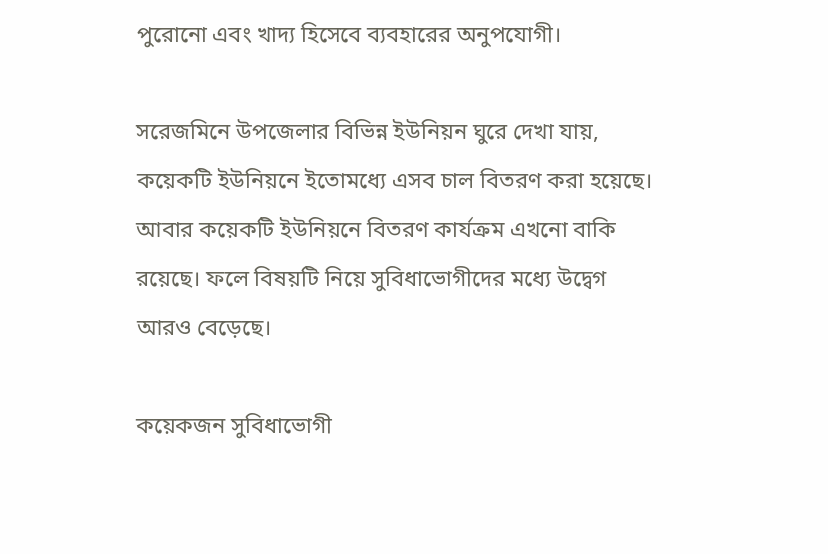পুরোনো এবং খাদ্য হিসেবে ব্যবহারের অনুপযোগী।

সরেজমিনে উপজেলার বিভিন্ন ইউনিয়ন ঘুরে দেখা যায়, কয়েকটি ইউনিয়নে ইতোমধ্যে এসব চাল বিতরণ করা হয়েছে। আবার কয়েকটি ইউনিয়নে বিতরণ কার্যক্রম এখনো বাকি রয়েছে। ফলে বিষয়টি নিয়ে সুবিধাভোগীদের মধ্যে উদ্বেগ আরও বেড়েছে।

কয়েকজন সুবিধাভোগী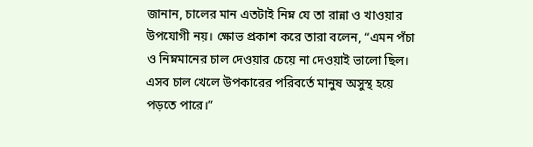জানান, চালের মান এতটাই নিম্ন যে তা রান্না ও খাওয়ার উপযোগী নয়। ক্ষোভ প্রকাশ করে তারা বলেন, “এমন পঁচা ও নিম্নমানের চাল দেওয়ার চেয়ে না দেওয়াই ভালো ছিল। এসব চাল খেলে উপকারের পরিবর্তে মানুষ অসুস্থ হয়ে পড়তে পারে।”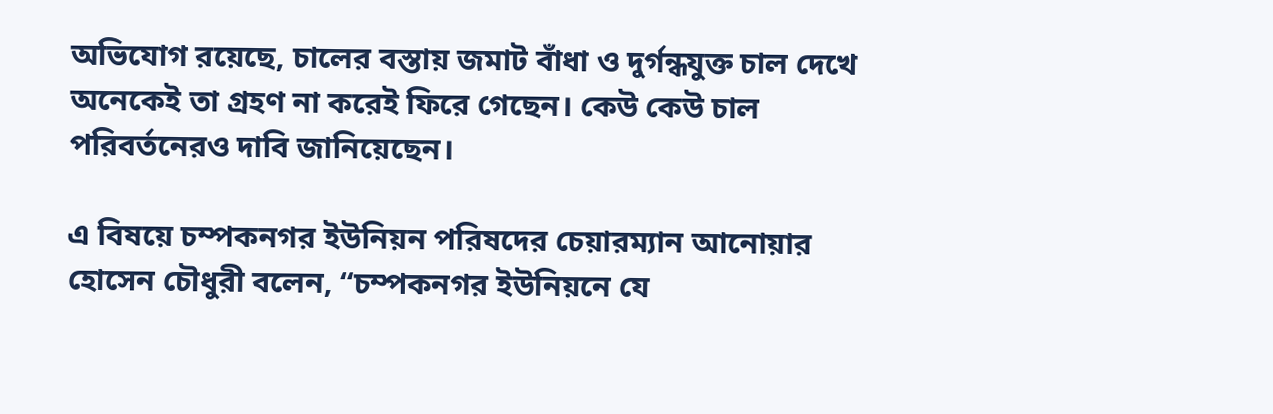অভিযোগ রয়েছে, চালের বস্তায় জমাট বাঁধা ও দুর্গন্ধযুক্ত চাল দেখে অনেকেই তা গ্রহণ না করেই ফিরে গেছেন। কেউ কেউ চাল পরিবর্তনেরও দাবি জানিয়েছেন।

এ বিষয়ে চম্পকনগর ইউনিয়ন পরিষদের চেয়ারম্যান আনোয়ার হোসেন চৌধুরী বলেন, “চম্পকনগর ইউনিয়নে যে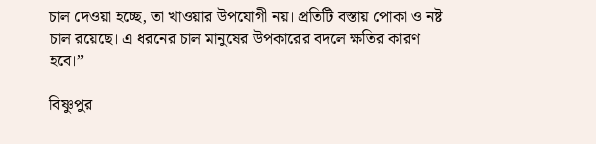চাল দেওয়া হচ্ছে, তা খাওয়ার উপযোগী নয়। প্রতিটি বস্তায় পোকা ও নষ্ট চাল রয়েছে। এ ধরনের চাল মানুষের উপকারের বদলে ক্ষতির কারণ হবে।”

বিষ্ণুপুর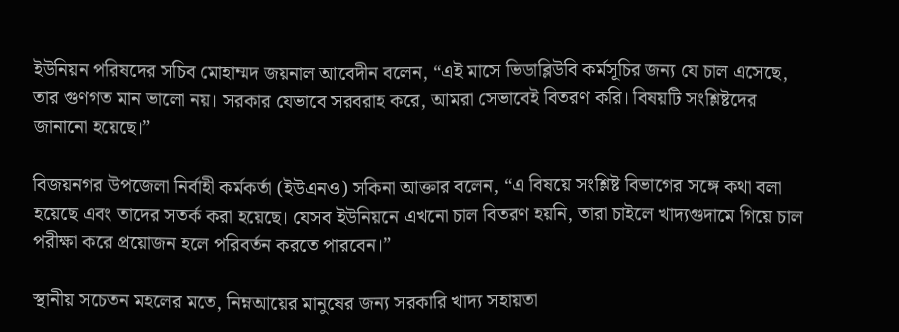ইউনিয়ন পরিষদের সচিব মোহাম্মদ জয়নাল আবেদীন বলেন, “এই মাসে ভিডাব্লিউবি কর্মসূচির জন্য যে চাল এসেছে, তার গুণগত মান ভালো নয়। সরকার যেভাবে সরবরাহ করে, আমরা সেভাবেই বিতরণ করি। বিষয়টি সংশ্লিষ্টদের জানানো হয়েছে।”

বিজয়নগর উপজেলা নির্বাহী কর্মকর্তা (ইউএনও) সকিনা আক্তার বলেন, “এ বিষয়ে সংশ্লিষ্ট বিভাগের সঙ্গে কথা বলা হয়েছে এবং তাদের সতর্ক করা হয়েছে। যেসব ইউনিয়নে এখনো চাল বিতরণ হয়নি, তারা চাইলে খাদ্যগুদামে গিয়ে চাল পরীক্ষা করে প্রয়োজন হলে পরিবর্তন করতে পারবেন।”

স্থানীয় সচেতন মহলের মতে, নিম্নআয়ের মানুষের জন্য সরকারি খাদ্য সহায়তা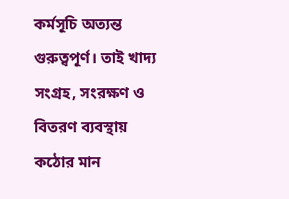কর্মসূচি অত্যন্ত গুরুত্বপূর্ণ। তাই খাদ্য সংগ্রহ, সংরক্ষণ ও বিতরণ ব্যবস্থায় কঠোর মান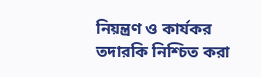নিয়ন্ত্রণ ও কার্যকর তদারকি নিশ্চিত করা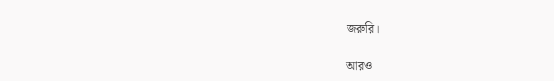জরুরি।

আরও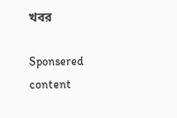খবর

Sponsered content